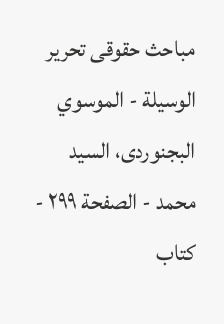مباحث حقوقى تحرير الوسيلة - الموسوي البجنوردى، السيد محمد - الصفحة ٢٩٩ - كتاب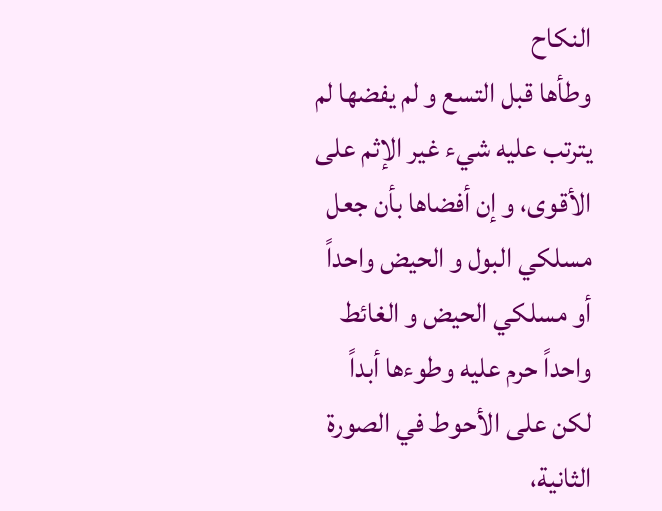النكاح
وطأها قبل التسع و لم يفضها لم يترتب عليه شيء غير الإثم على الأقوى، و إن أفضاها بأن جعل مسلكي البول و الحيض واحداً أو مسلكي الحيض و الغائط واحداً حرم عليه وطوءها أبداً لكن على الأحوط في الصورة الثانية،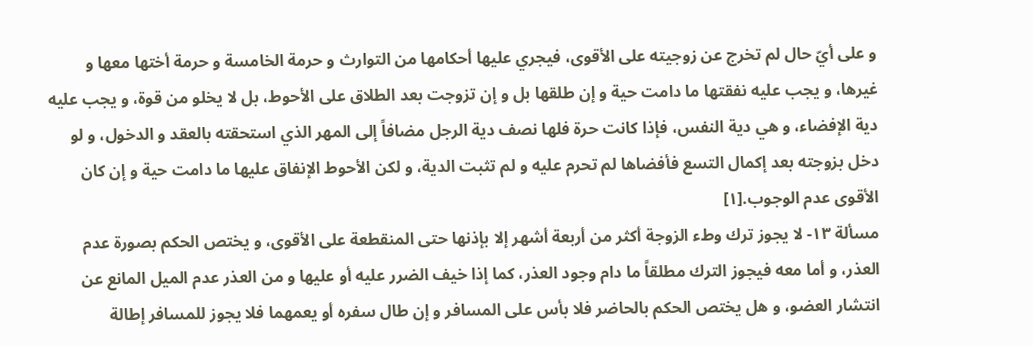و على أيّ حال لم تخرج عن زوجيته على الأقوى، فيجري عليها أحكامها من التوارث و حرمة الخامسة و حرمة أختها معها و غيرها، و يجب عليه نفقتها ما دامت حية و إن طلقها بل و إن تزوجت بعد الطلاق على الأحوط، بل لا يخلو من قوة، و يجب عليه دية الإفضاء، و هي دية النفس، فإذا كانت حرة فلها نصف دية الرجل مضافاً إلى المهر الذي استحقته بالعقد و الدخول، و لو دخل بزوجته بعد إكمال التسع فأفضاها لم تحرم عليه و لم تثبت الدية، و لكن الأحوط الإنفاق عليها ما دامت حية و إن كان الأقوى عدم الوجوب.[١]
مسألة ١٣- لا يجوز ترك وطء الزوجة أكثر من أربعة أشهر إلا بإذنها حتى المنقطعة على الأقوى، و يختص الحكم بصورة عدم العذر، و أما معه فيجوز الترك مطلقاً ما دام وجود العذر، كما إذا خيف الضرر عليه أو عليها و من العذر عدم الميل المانع عن انتشار العضو، و هل يختص الحكم بالحاضر فلا بأس على المسافر و إن طال سفره أو يعمهما فلا يجوز للمسافر إطالة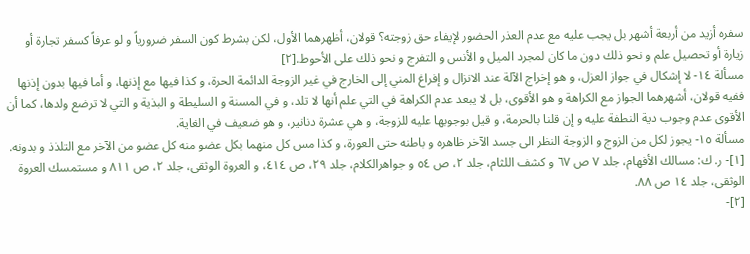سفره أزيد من أربعة أشهر بل يجب عليه مع عدم العذر الحضور لإيفاء حق زوجته؟ قولان، أظهرهما الأول، لكن بشرط كون السفر ضرورياً و لو عرفاً كسفر تجارة أو زيارة أو تحصيل علم و نحو ذلك دون ما كان لمجرد الميل و الأنس و التفرج و نحو ذلك على الأحوط.[٢]
مسألة ١٤- لا إشكال في جواز العزل، و هو إخراج الآلة عند الانزال و إفراغ المني إلى الخارج في غير الزوجة الدائمة الحرة، و كذا فيها مع إذنها، و أما فيها بدون إذنها ففيه قولان، أشهرهما الجواز مع الكراهة و هو الأقوى، بل لا يبعد عدم الكراهة في التي علم أنها لا تلد، و في المسنة و السليطة و البذية و التي لا ترضع ولدها، كما أن الأقوى عدم وجوب دية النطفة عليه و إن قلنا بالحرمة، و قيل بوجوبها عليه للزوجة، و هي عشرة دنانير، و هو ضعيف في الغاية.
مسألة ١٥- يجوز لكل من الزوج و الزوجة النظر الى جسد الآخر ظاهره و باطنه حتى العورة، و كذا مس كل منهما بكل عضو منه كل عضو من الآخر مع التلذذ و بدونه.
[١]- ر. ك: مسالك الأفهام، جلد ٧ ص ٦٧ و كشف اللثام، جلد ٢، ص ٥٤ و جواهرالكلام، جلد ٢٩، ص ٤١٤، و العروة الوثقى، جلد ٢، ص ٨١١ و مستمسك العروة الوثقى، جلد ١٤ ص ٨٨.
[٢]-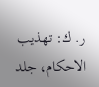ر. ك: تهذيب الاحكام، جلد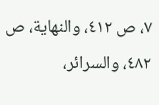٧، ص ٤١٢، والنهاية، ص ٤٨٢، والسرائر،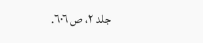جلد ٢، ص ٦٠٦.